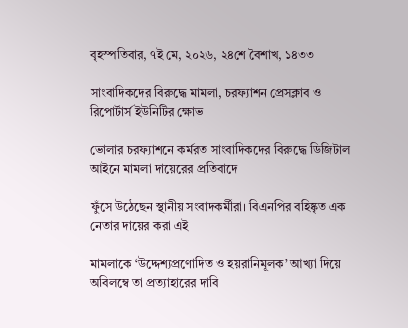বৃহস্পতিবার, ৭ই মে, ২০২৬, ২৪শে বৈশাখ, ১৪৩৩

সাংবাদিকদের বিরুদ্ধে মামলা, চরফ্যাশন প্রেসক্লাব ও রিপোর্টার্স ইউনিটির ক্ষোভ

ভোলার চরফ্যাশনে কর্মরত সাংবাদিকদের বিরুদ্ধে ডিজিটাল আইনে মামলা দায়েরের প্রতিবাদে

ফুঁসে উঠেছেন স্থানীয় সংবাদকর্মীরা। বিএনপির বহিষ্কৃত এক নেতার দায়ের করা এই

মামলাকে ‘উদ্দেশ্যপ্রণোদিত ও হয়রানিমূলক’ আখ্যা দিয়ে অবিলম্বে তা প্রত্যাহারের দাবি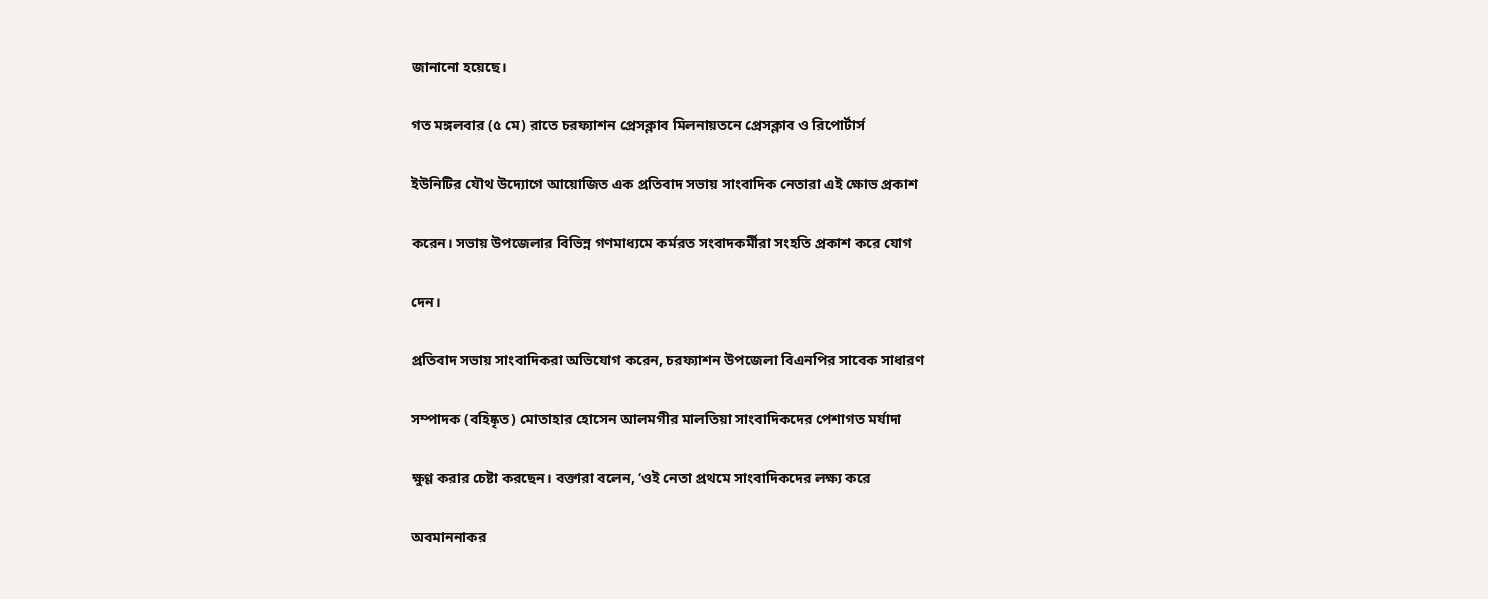জানানো হয়েছে।

গত মঙ্গলবার (৫ মে) রাতে চরফ্যাশন প্রেসক্লাব মিলনায়তনে প্রেসক্লাব ও রিপোর্টার্স

ইউনিটির যৌথ উদ্যোগে আয়োজিত এক প্রতিবাদ সভায় সাংবাদিক নেতারা এই ক্ষোভ প্রকাশ

করেন। সভায় উপজেলার বিভিন্ন গণমাধ্যমে কর্মরত সংবাদকর্মীরা সংহতি প্রকাশ করে যোগ

দেন।

প্রতিবাদ সভায় সাংবাদিকরা অভিযোগ করেন, চরফ্যাশন উপজেলা বিএনপির সাবেক সাধারণ

সম্পাদক (বহিষ্কৃত) মোতাহার হোসেন আলমগীর মালতিয়া সাংবাদিকদের পেশাগত মর্যাদা

ক্ষুণ্ণ করার চেষ্টা করছেন। বক্তারা বলেন, ‘ওই নেতা প্রথমে সাংবাদিকদের লক্ষ্য করে

অবমাননাকর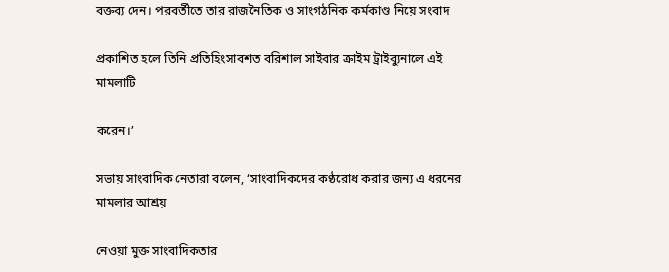বক্তব্য দেন। পরবর্তীতে তার রাজনৈতিক ও সাংগঠনিক কর্মকাণ্ড নিয়ে সংবাদ

প্রকাশিত হলে তিনি প্রতিহিংসাবশত বরিশাল সাইবার ক্রাইম ট্রাইব্যুনালে এই মামলাটি

করেন।’

সভায় সাংবাদিক নেতারা বলেন, ‘সাংবাদিকদের কণ্ঠরোধ করার জন্য এ ধরনের মামলার আশ্রয়

নেওয়া মুক্ত সাংবাদিকতার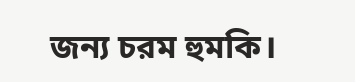জন্য চরম হুমকি।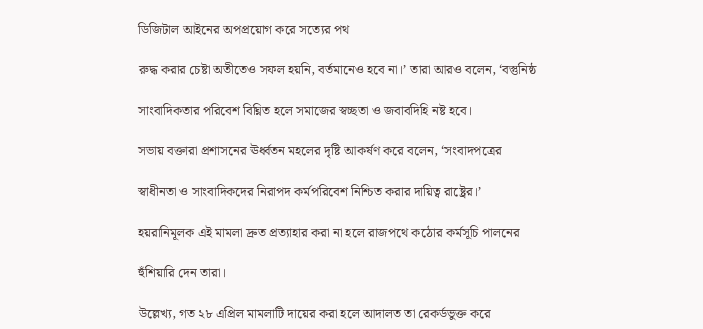ডিজিটাল আইনের অপপ্রয়োগ করে সত্যের পথ

রুদ্ধ করার চেষ্টা অতীতেও সফল হয়নি, বর্তমানেও হবে না।’ তারা আরও বলেন, ‘বস্তুনিষ্ঠ

সাংবাদিকতার পরিবেশ বিঘ্নিত হলে সমাজের স্বচ্ছতা ও জবাবদিহি নষ্ট হবে।

সভায় বক্তারা প্রশাসনের ঊর্ধ্বতন মহলের দৃষ্টি আকর্ষণ করে বলেন, ‘সংবাদপত্রের

স্বাধীনতা ও সাংবাদিকদের নিরাপদ কর্মপরিবেশ নিশ্চিত করার দায়িত্ব রাষ্ট্রের।’

হয়রানিমূলক এই মামলা দ্রুত প্রত্যাহার করা না হলে রাজপথে কঠোর কর্মসূচি পালনের

হুঁশিয়ারি দেন তারা।

উল্লেখ্য, গত ২৮ এপ্রিল মামলাটি দায়ের করা হলে আদালত তা রেকর্ডভুক্ত করে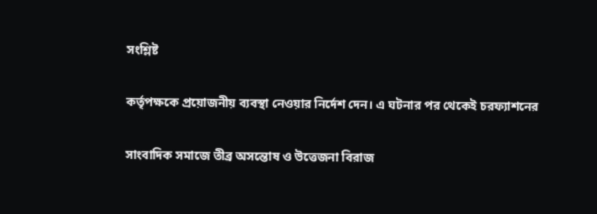সংশ্লিষ্ট

কর্তৃপক্ষকে প্রয়োজনীয় ব্যবস্থা নেওয়ার নির্দেশ দেন। এ ঘটনার পর থেকেই চরফ্যাশনের

সাংবাদিক সমাজে তীব্র অসন্তোষ ও উত্তেজনা বিরাজ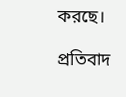করছে।

প্রতিবাদ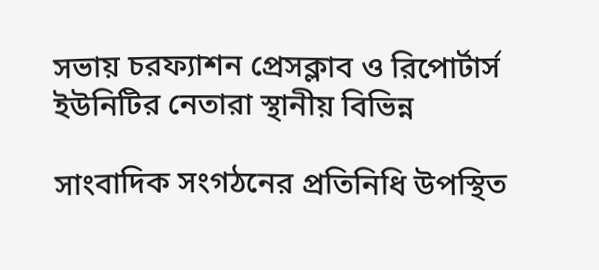সভায় চরফ্যাশন প্রেসক্লাব ও রিপোর্টার্স ইউনিটির নেতারা স্থানীয় বিভিন্ন

সাংবাদিক সংগঠনের প্রতিনিধি উপস্থিত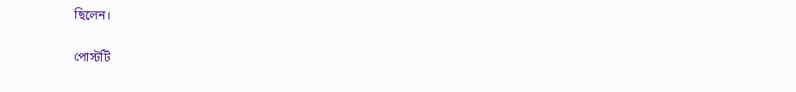ছিলেন।

পোস্টটি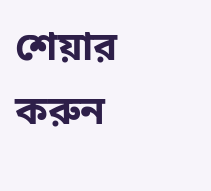শেয়ার করুন